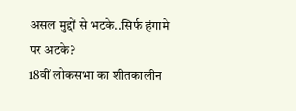असल मुद्दों से भटके..सिर्फ हंगामे पर अटके?
18वीं लोकसभा का शीतकालीन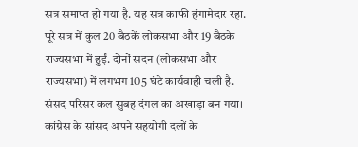सत्र समाप्त हो गया है. यह सत्र काफी हंगामेदार रहा. पूरे सत्र में कुल 20 बैठकें लोकसभा और 19 बैठके राज्यसभा में हुईं. दोनों सदन (लोकसभा और राज्यसभा) में लगभग 105 घंटे कार्यवाही चली है. संसद परिसर कल सुबह दंगल का अखाड़ा बन गया। कांग्रेस के सांसद अपने सहयोगी दलों के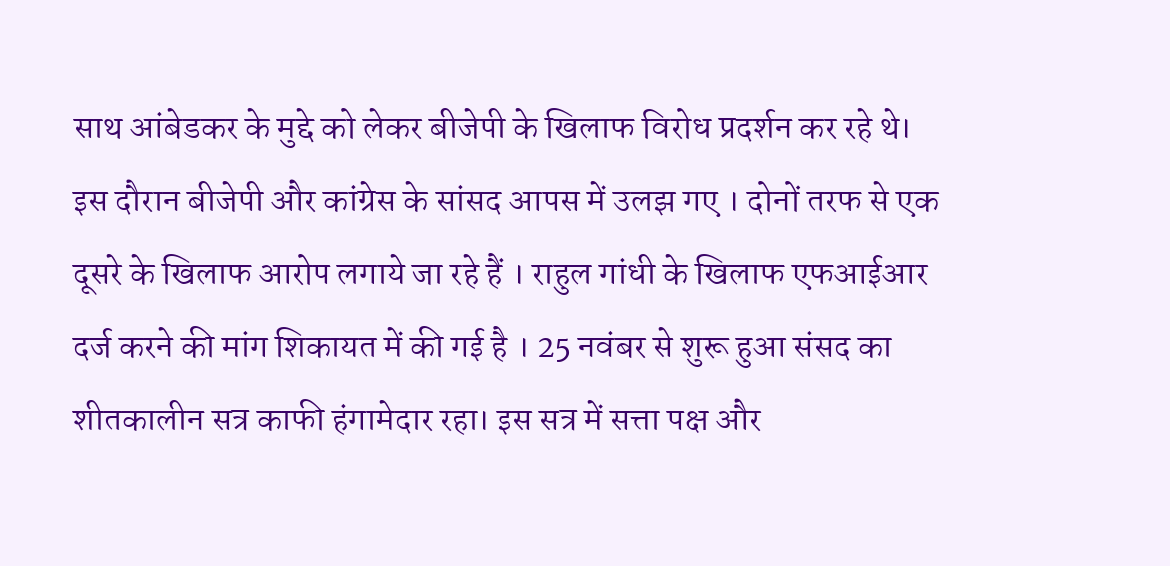साथ आंबेडकर के मुद्दे को लेकर बीजेपी के खिलाफ विरोध प्रदर्शन कर रहे थे। इस दौरान बीजेपी और कांग्रेस के सांसद आपस में उलझ गए । दोनों तरफ से एक दूसरे के खिलाफ आरोप लगाये जा रहे हैं । राहुल गांधी के खिलाफ एफआईआर दर्ज करने की मांग शिकायत में की गई है । 25 नवंबर से शुरू हुआ संसद का शीतकालीन सत्र काफी हंगामेदार रहा। इस सत्र में सत्ता पक्ष और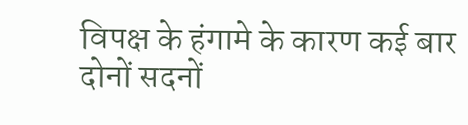विपक्ष के हंगामे के कारण कई बार दोनों सदनों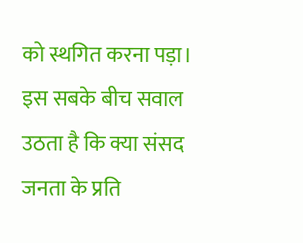को स्थगित करना पड़ा। इस सबके बीच सवाल उठता है कि क्या संसद जनता के प्रति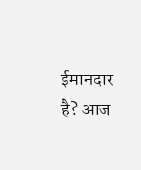ईमानदार है? आज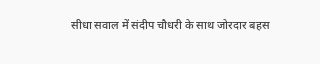सीधा सवाल में संदीप चौधरी के साथ जोरदार बहस